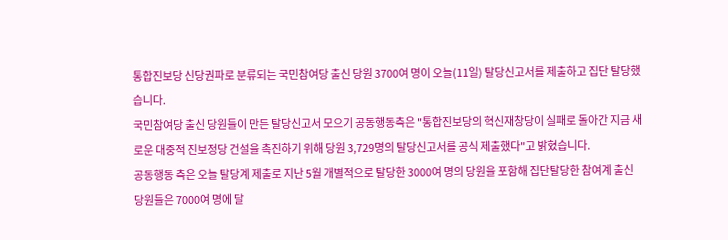통합진보당 신당권파로 분류되는 국민참여당 출신 당원 3700여 명이 오늘(11일) 탈당신고서를 제출하고 집단 탈당했습니다.
국민참여당 출신 당원들이 만든 탈당신고서 모으기 공동행동측은 "통합진보당의 혁신재창당이 실패로 돌아간 지금 새로운 대중적 진보정당 건설을 촉진하기 위해 당원 3,729명의 탈당신고서를 공식 제출했다"고 밝혔습니다.
공동행동 측은 오늘 탈당계 제출로 지난 5월 개별적으로 탈당한 3000여 명의 당원을 포함해 집단탈당한 참여계 출신 당원들은 7000여 명에 달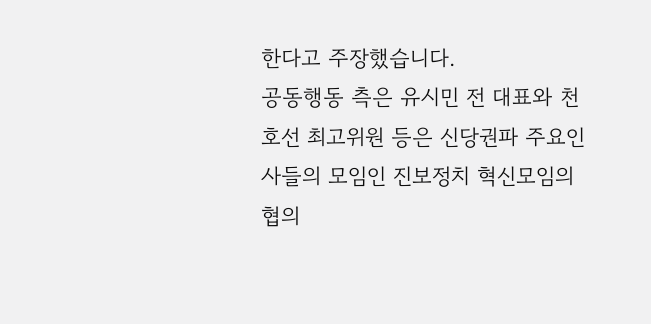한다고 주장했습니다.
공동행동 측은 유시민 전 대표와 천호선 최고위원 등은 신당권파 주요인사들의 모임인 진보정치 혁신모임의 협의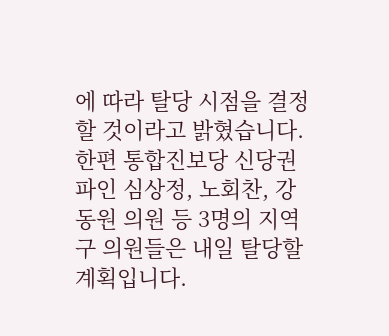에 따라 탈당 시점을 결정할 것이라고 밝혔습니다.
한편 통합진보당 신당권파인 심상정, 노회찬, 강동원 의원 등 3명의 지역구 의원들은 내일 탈당할 계획입니다.